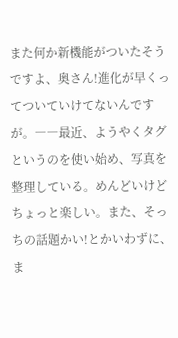また何か新機能がついたそうですよ、奥さん!進化が早くってついていけてないんですが。――最近、ようやくタグというのを使い始め、写真を整理している。めんどいけどちょっと楽しい。また、そっちの話題かい!とかいわずに、ま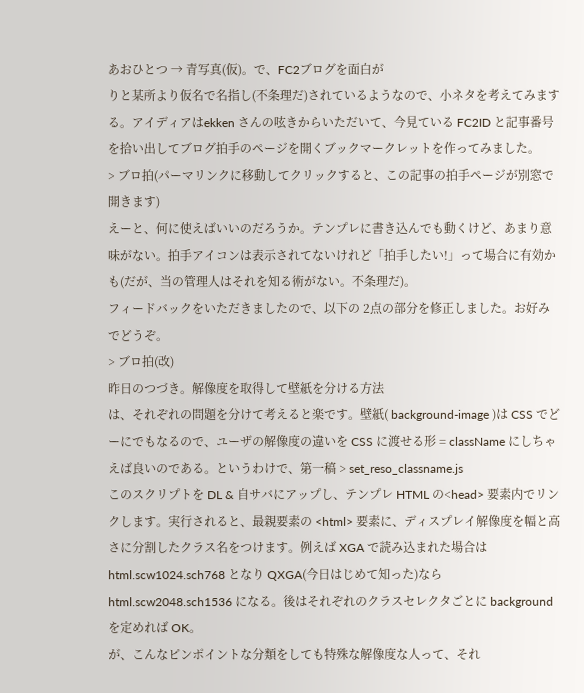あおひとつ → 青写真(仮)。で、FC2ブログを面白が
りと某所より仮名で名指し(不条理だ)されているようなので、小ネタを考えてみまする。アイディアはekken さんの呟きからいただいて、今見ている FC2ID と記事番号を拾い出してブログ拍手のページを開くブックマークレットを作ってみました。
> ブロ拍(パーマリンクに移動してクリックすると、この記事の拍手ページが別窓で開きます)
えーと、何に使えばいいのだろうか。テンプレに書き込んでも動くけど、あまり意味がない。拍手アイコンは表示されてないけれど「拍手したい!」って場合に有効かも(だが、当の管理人はそれを知る術がない。不条理だ)。
フィードバックをいただきましたので、以下の 2点の部分を修正しました。お好みでどうぞ。
> ブロ拍(改)
昨日のつづき。解像度を取得して壁紙を分ける方法
は、それぞれの問題を分けて考えると楽です。壁紙( background-image )は CSS でどーにでもなるので、ユーザの解像度の違いを CSS に渡せる形 = className にしちゃえば良いのである。というわけで、第一稿 > set_reso_classname.js
このスクリプトを DL & 自サバにアップし、テンプレ HTML の<head> 要素内でリンクします。実行されると、最親要素の <html> 要素に、ディスプレイ解像度を幅と高さに分割したクラス名をつけます。例えば XGA で読み込まれた場合は html.scw1024.sch768 となり QXGA(今日はじめて知った)なら html.scw2048.sch1536 になる。後はそれぞれのクラスセレクタごとに background を定めれば OK。
が、こんなピンポイントな分類をしても特殊な解像度な人って、それ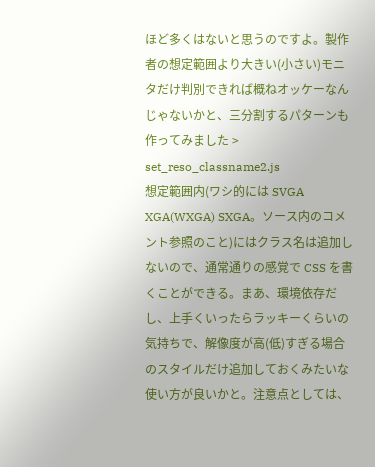ほど多くはないと思うのですよ。製作者の想定範囲より大きい(小さい)モニタだけ判別できれば概ねオッケーなんじゃないかと、三分割するパターンも作ってみました > set_reso_classname2.js
想定範囲内(ワシ的には SVGA XGA(WXGA) SXGA。ソース内のコメント参照のこと)にはクラス名は追加しないので、通常通りの感覚で CSS を書くことができる。まあ、環境依存だし、上手くいったらラッキーくらいの気持ちで、解像度が高(低)すぎる場合のスタイルだけ追加しておくみたいな使い方が良いかと。注意点としては、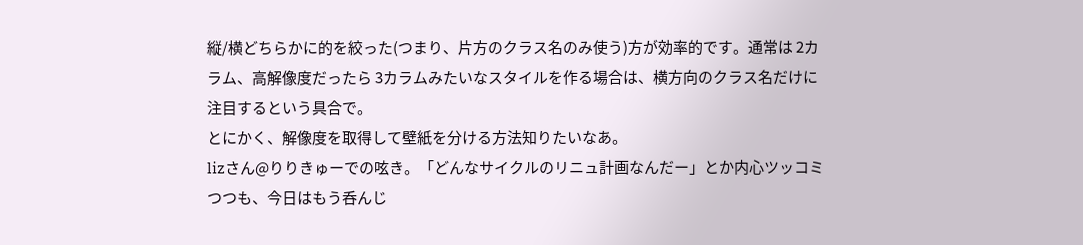縦/横どちらかに的を絞った(つまり、片方のクラス名のみ使う)方が効率的です。通常は 2カラム、高解像度だったら 3カラムみたいなスタイルを作る場合は、横方向のクラス名だけに注目するという具合で。
とにかく、解像度を取得して壁紙を分ける方法知りたいなあ。
lizさん@りりきゅーでの呟き。「どんなサイクルのリニュ計画なんだー」とか内心ツッコミつつも、今日はもう呑んじ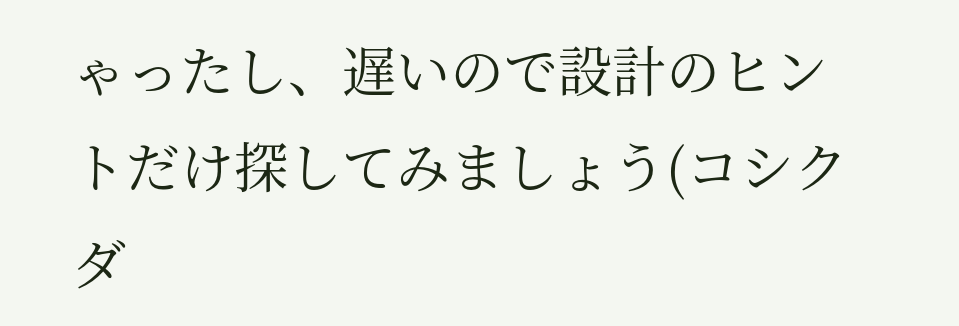ゃったし、遅いので設計のヒントだけ探してみましょう(コシクダ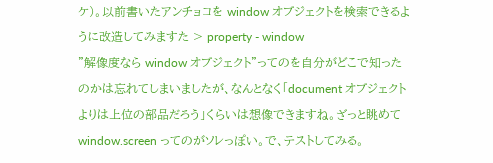ケ)。以前書いたアンチョコを window オブジェクトを検索できるように改造してみますた > property - window
”解像度なら window オブジェクト”ってのを自分がどこで知ったのかは忘れてしまいましたが、なんとなく「document オブジェクトよりは上位の部品だろう」くらいは想像できますね。ざっと眺めて window.screen ってのがソレっぽい。で、テストしてみる。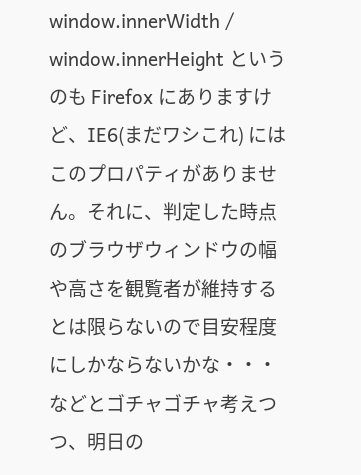window.innerWidth / window.innerHeight というのも Firefox にありますけど、IE6(まだワシこれ) にはこのプロパティがありません。それに、判定した時点のブラウザウィンドウの幅や高さを観覧者が維持するとは限らないので目安程度にしかならないかな・・・ などとゴチャゴチャ考えつつ、明日の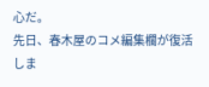心だ。
先日、春木屋のコメ編集欄が復活しま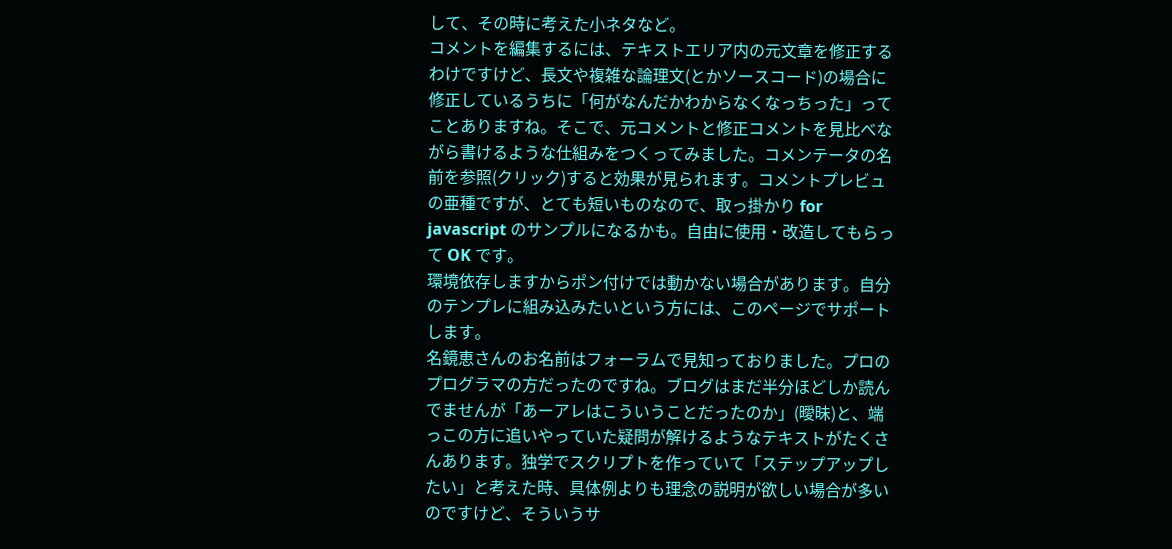して、その時に考えた小ネタなど。
コメントを編集するには、テキストエリア内の元文章を修正するわけですけど、長文や複雑な論理文(とかソースコード)の場合に修正しているうちに「何がなんだかわからなくなっちった」ってことありますね。そこで、元コメントと修正コメントを見比べながら書けるような仕組みをつくってみました。コメンテータの名前を参照(クリック)すると効果が見られます。コメントプレビュの亜種ですが、とても短いものなので、取っ掛かり for javascript のサンプルになるかも。自由に使用・改造してもらって OK です。
環境依存しますからポン付けでは動かない場合があります。自分のテンプレに組み込みたいという方には、このページでサポートします。
名鏡恵さんのお名前はフォーラムで見知っておりました。プロのプログラマの方だったのですね。ブログはまだ半分ほどしか読んでませんが「あーアレはこういうことだったのか」(曖昧)と、端っこの方に追いやっていた疑問が解けるようなテキストがたくさんあります。独学でスクリプトを作っていて「ステップアップしたい」と考えた時、具体例よりも理念の説明が欲しい場合が多いのですけど、そういうサ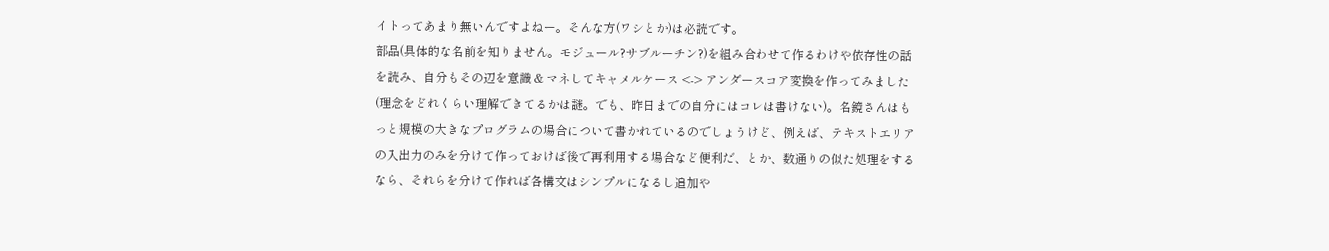イトってあまり無いんですよねー。そんな方(ワシとか)は必読です。
部品(具体的な名前を知りません。モジュール?サブルーチン?)を組み合わせて作るわけや依存性の話を読み、自分もその辺を意識 & マネしてキャメルケース <-> アンダースコア変換を作ってみました(理念をどれくらい理解できてるかは謎。でも、昨日までの自分にはコレは書けない)。名鏡さんはもっと規模の大きなプログラムの場合について書かれているのでしょうけど、例えば、テキストエリアの入出力のみを分けて作っておけば後で再利用する場合など便利だ、とか、数通りの似た処理をするなら、それらを分けて作れば各構文はシンプルになるし追加や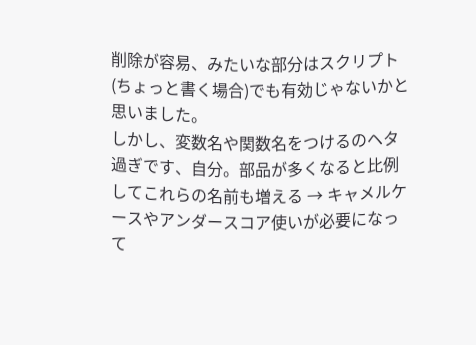削除が容易、みたいな部分はスクリプト(ちょっと書く場合)でも有効じゃないかと思いました。
しかし、変数名や関数名をつけるのヘタ過ぎです、自分。部品が多くなると比例してこれらの名前も増える → キャメルケースやアンダースコア使いが必要になって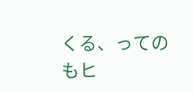くる、ってのもヒ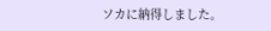ソカに納得しました。